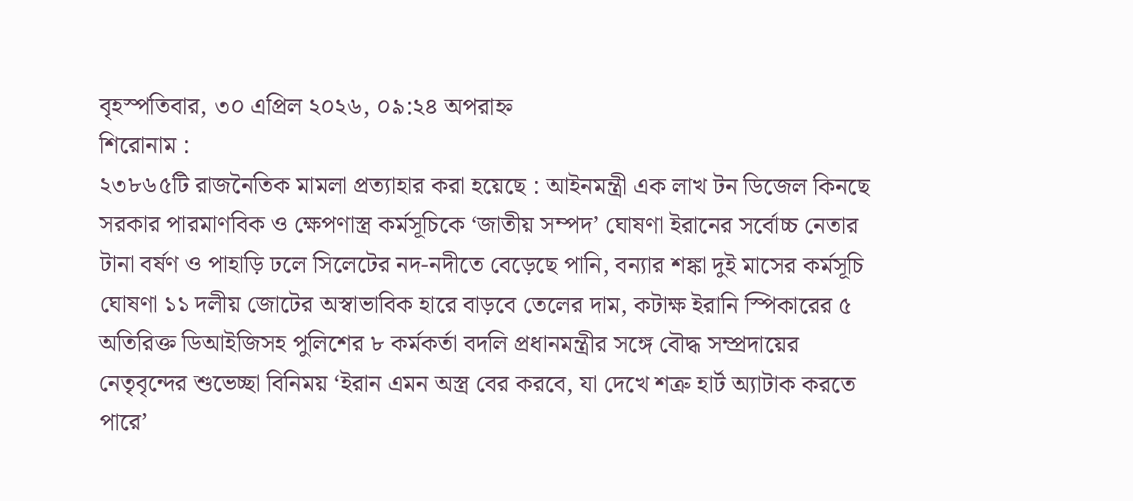বৃহস্পতিবার, ৩০ এপ্রিল ২০২৬, ০৯:২৪ অপরাহ্ন
শিরোনাম :
২৩৮৬৫টি রাজনৈতিক মামলা প্রত্যাহার করা হয়েছে : আইনমন্ত্রী এক লাখ টন ডিজেল কিনছে সরকার পারমাণবিক ও ক্ষেপণাস্ত্র কর্মসূচিকে ‘জাতীয় সম্পদ’ ঘোষণা ইরানের সর্বোচ্চ নেতার টানা বর্ষণ ও পাহাড়ি ঢলে সিলেটের নদ-নদীতে বেড়েছে পানি, বন্যার শঙ্কা দুই মাসের কর্মসূচি ঘোষণা ১১ দলীয় জোটের অস্বাভাবিক হারে বাড়বে তেলের দাম, কটাক্ষ ইরানি স্পিকারের ৫ অতিরিক্ত ডিআইজিসহ পুলিশের ৮ কর্মকর্তা বদলি প্রধানমন্ত্রীর সঙ্গে বৌদ্ধ সম্প্রদায়ের নেতৃবৃন্দের শুভেচ্ছা বিনিময় ‘ইরান এমন অস্ত্র বের করবে, যা দেখে শত্রু হার্ট অ্যাটাক করতে পারে’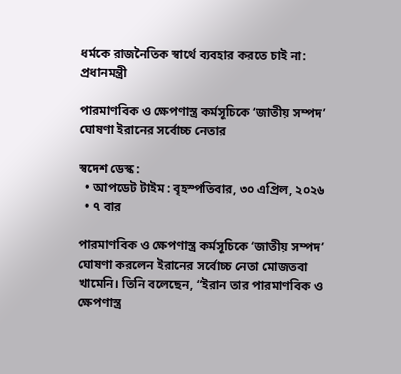ধর্মকে রাজনৈতিক স্বার্থে ব্যবহার করতে চাই না: প্রধানমন্ত্রী

পারমাণবিক ও ক্ষেপণাস্ত্র কর্মসূচিকে ‘জাতীয় সম্পদ’ ঘোষণা ইরানের সর্বোচ্চ নেতার

স্বদেশ ডেস্ক :
  • আপডেট টাইম : বৃহস্পতিবার, ৩০ এপ্রিল, ২০২৬
  • ৭ বার

পারমাণবিক ও ক্ষেপণাস্ত্র কর্মসূচিকে ‘জাতীয় সম্পদ’ ঘোষণা করলেন ইরানের সর্বোচ্চ নেতা মোজতবা খামেনি। তিনি বলেছেন, “ইরান তার পারমাণবিক ও ক্ষেপণাস্ত্র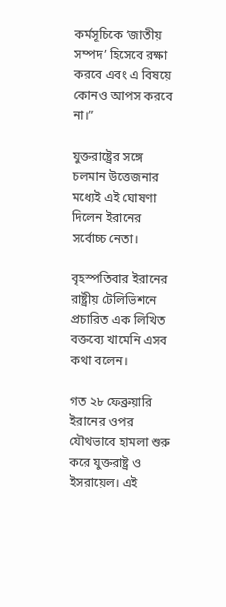কর্মসূচিকে ‘জাতীয় সম্পদ’ হিসেবে রক্ষা করবে এবং এ বিষয়ে কোনও আপস করবে না।”

যুক্তরাষ্ট্রের সঙ্গে চলমান উত্তেজনার মধ্যেই এই ঘোষণা দিলেন ইরানের সর্বোচ্চ নেতা।

বৃহস্পতিবার ইরানের রাষ্ট্রীয় টেলিভিশনে প্রচারিত এক লিখিত বক্তব্যে খামেনি এসব কথা বলেন।

গত ২৮ ফেব্রুয়ারি ইরানের ওপর যৌথভাবে হামলা শুরু করে যুক্তরাষ্ট্র ও ইসরায়েল। এই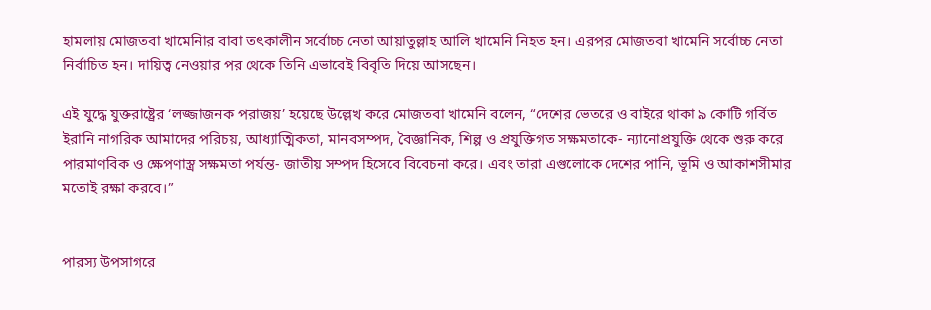হামলায় মোজতবা খামেনিার বাবা তৎকালীন সর্বোচ্চ নেতা আয়াতুল্লাহ আলি খামেনি নিহত হন। এরপর মোজতবা খামেনি সর্বোচ্চ নেতা নির্বাচিত হন। দায়িত্ব নেওয়ার পর থেকে তিনি এভাবেই বিবৃতি দিয়ে আসছেন।

এই যুদ্ধে যুক্তরাষ্ট্রের ‘লজ্জাজনক পরাজয়’ হয়েছে উল্লেখ করে মোজতবা খামেনি বলেন, “দেশের ভেতরে ও বাইরে থাকা ৯ কোটি গর্বিত ইরানি নাগরিক আমাদের পরিচয়, আধ্যাত্মিকতা, মানবসম্পদ, বৈজ্ঞানিক, শিল্প ও প্রযুক্তিগত সক্ষমতাকে- ন্যানোপ্রযুক্তি থেকে শুরু করে পারমাণবিক ও ক্ষেপণাস্ত্র সক্ষমতা পর্যন্ত- জাতীয় সম্পদ হিসেবে বিবেচনা করে। এবং তারা এগুলোকে দেশের পানি, ভূমি ও আকাশসীমার মতোই রক্ষা করবে।”


পারস্য উপসাগরে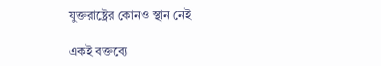যুক্তরাষ্ট্রের কোনও স্থান নেই

একই বক্তব্যে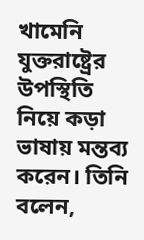খামেনি যুক্তরাষ্ট্রের উপস্থিতি নিয়ে কড়া ভাষায় মন্তব্য করেন। তিনি বলেন,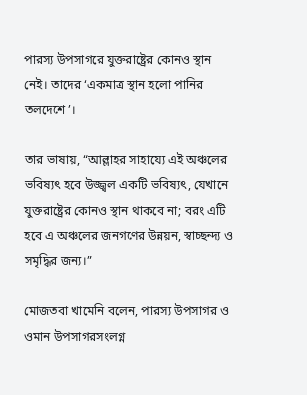পারস্য উপসাগরে যুক্তরাষ্ট্রের কোনও স্থান নেই। তাদের ‘একমাত্র স্থান হলো পানির তলদেশে’।

তার ভাষায়, “আল্লাহর সাহায্যে এই অঞ্চলের ভবিষ্যৎ হবে উজ্জ্বল একটি ভবিষ্যৎ, যেখানে যুক্তরাষ্ট্রের কোনও স্থান থাকবে না; বরং এটি হবে এ অঞ্চলের জনগণের উন্নয়ন, স্বাচ্ছন্দ্য ও সমৃদ্ধির জন্য।”

মোজতবা খামেনি বলেন, পারস্য উপসাগর ও ওমান উপসাগরসংলগ্ন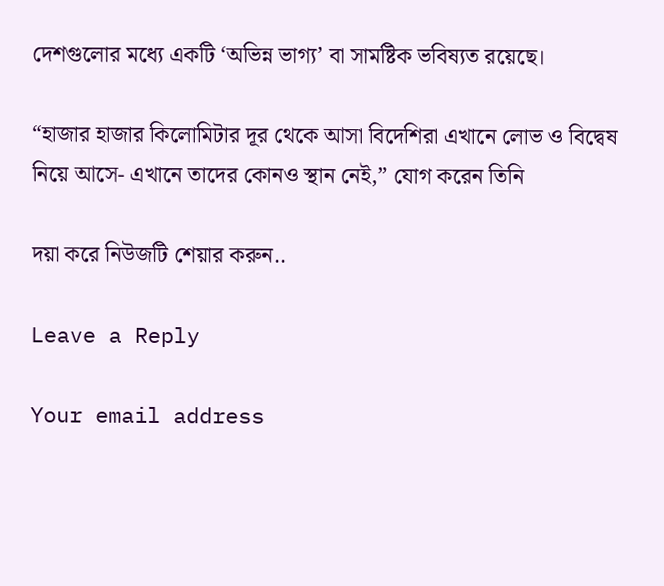দেশগুলোর মধ্যে একটি ‘অভিন্ন ভাগ্য’ বা সামষ্টিক ভবিষ্যত রয়েছে।

“হাজার হাজার কিলোমিটার দূর থেকে আসা বিদেশিরা এখানে লোভ ও বিদ্বেষ নিয়ে আসে- এখানে তাদের কোনও স্থান নেই,” যোগ করেন তিনি

দয়া করে নিউজটি শেয়ার করুন..

Leave a Reply

Your email address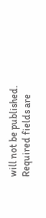will not be published. Required fields are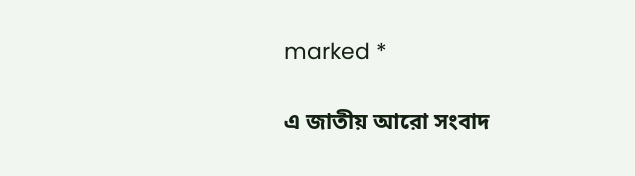marked *

এ জাতীয় আরো সংবাদ